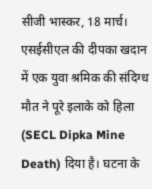सीजी भास्कर, 18 मार्च। एसईसीएल की दीपका खदान में एक युवा श्रमिक की संदिग्ध मौत ने पूरे इलाके को हिला (SECL Dipka Mine Death) दिया है। घटना के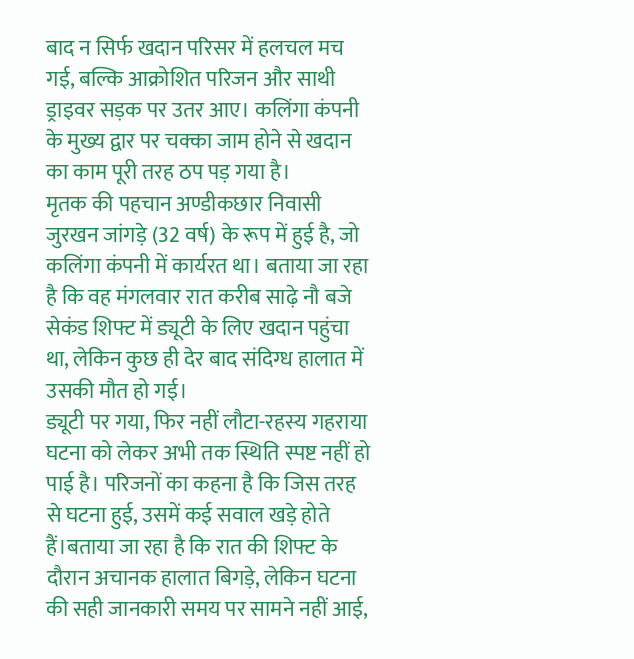बाद न सिर्फ खदान परिसर में हलचल मच गई, बल्कि आक्रोशित परिजन और साथी ड्राइवर सड़क पर उतर आए। कलिंगा कंपनी के मुख्य द्वार पर चक्का जाम होने से खदान का काम पूरी तरह ठप पड़ गया है।
मृतक की पहचान अण्डीकछार निवासी जुरखन जांगड़े (32 वर्ष) के रूप में हुई है, जो कलिंगा कंपनी में कार्यरत था। बताया जा रहा है कि वह मंगलवार रात करीब साढ़े नौ बजे सेकंड शिफ्ट में ड्यूटी के लिए खदान पहुंचा था, लेकिन कुछ ही देर बाद संदिग्ध हालात में उसकी मौत हो गई।
ड्यूटी पर गया, फिर नहीं लौटा-रहस्य गहराया
घटना को लेकर अभी तक स्थिति स्पष्ट नहीं हो पाई है। परिजनों का कहना है कि जिस तरह से घटना हुई, उसमें कई सवाल खड़े होते हैं।बताया जा रहा है कि रात की शिफ्ट के दौरान अचानक हालात बिगड़े, लेकिन घटना की सही जानकारी समय पर सामने नहीं आई,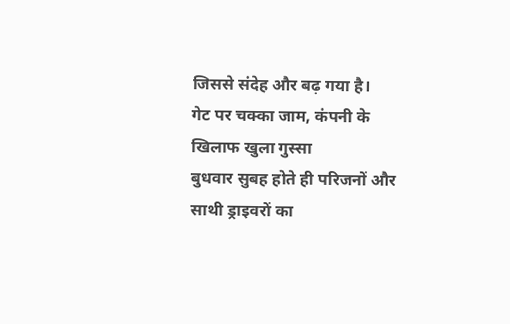जिससे संदेह और बढ़ गया है।
गेट पर चक्का जाम, कंपनी के खिलाफ खुला गुस्सा
बुधवार सुबह होते ही परिजनों और साथी ड्राइवरों का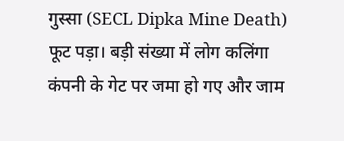गुस्सा (SECL Dipka Mine Death) फूट पड़ा। बड़ी संख्या में लोग कलिंगा कंपनी के गेट पर जमा हो गए और जाम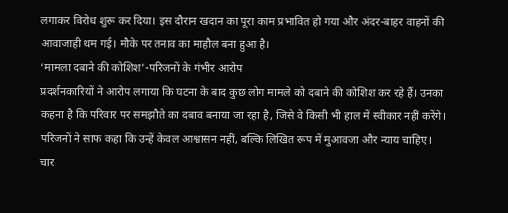लगाकर विरोध शुरू कर दिया। इस दौरान खदान का पूरा काम प्रभावित हो गया और अंदर-बाहर वाहनों की आवाजाही थम गई। मौके पर तनाव का माहौल बना हुआ है।
‘मामला दबाने की कोशिश’-परिजनों के गंभीर आरोप
प्रदर्शनकारियों ने आरोप लगाया कि घटना के बाद कुछ लोग मामले को दबाने की कोशिश कर रहे हैं। उनका कहना है कि परिवार पर समझौते का दबाव बनाया जा रहा है, जिसे वे किसी भी हाल में स्वीकार नहीं करेंगे। परिजनों ने साफ कहा कि उन्हें केवल आश्वासन नहीं, बल्कि लिखित रूप में मुआवजा और न्याय चाहिए।
चार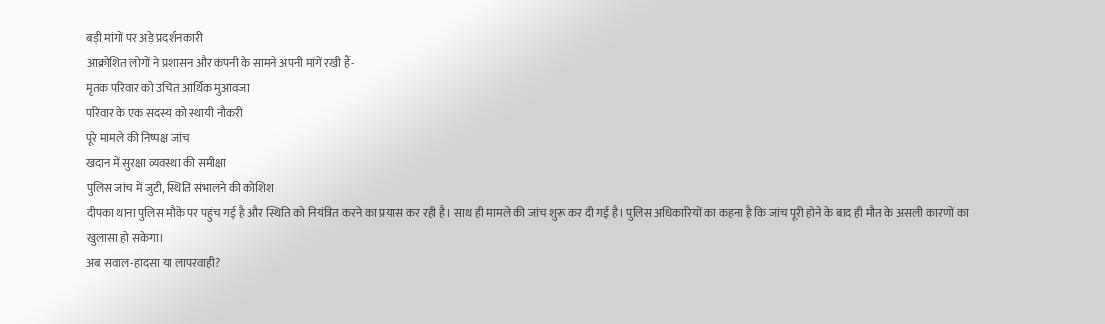बड़ी मांगों पर अड़े प्रदर्शनकारी
आक्रोशित लोगों ने प्रशासन और कंपनी के सामने अपनी मांगें रखी हैं-
मृतक परिवार को उचित आर्थिक मुआवजा
परिवार के एक सदस्य को स्थायी नौकरी
पूरे मामले की निष्पक्ष जांच
खदान में सुरक्षा व्यवस्था की समीक्षा
पुलिस जांच में जुटी, स्थिति संभालने की कोशिश
दीपका थाना पुलिस मौके पर पहुंच गई है और स्थिति को नियंत्रित करने का प्रयास कर रही है। साथ ही मामले की जांच शुरू कर दी गई है। पुलिस अधिकारियों का कहना है कि जांच पूरी होने के बाद ही मौत के असली कारणों का खुलासा हो सकेगा।
अब सवाल-हादसा या लापरवाही?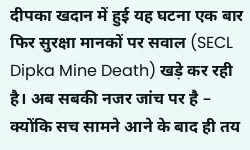दीपका खदान में हुई यह घटना एक बार फिर सुरक्षा मानकों पर सवाल (SECL Dipka Mine Death) खड़े कर रही है। अब सबकी नजर जांच पर है – क्योंकि सच सामने आने के बाद ही तय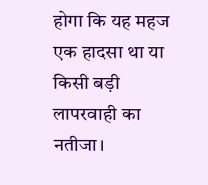होगा कि यह महज एक हादसा था या किसी बड़ी लापरवाही का नतीजा।